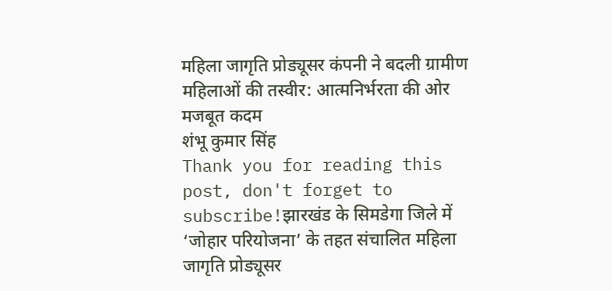महिला जागृति प्रोड्यूसर कंपनी ने बदली ग्रामीण महिलाओं की तस्वीर: आत्मनिर्भरता की ओर मजबूत कदम
शंभू कुमार सिंह
Thank you for reading this post, don't forget to subscribe!झारखंड के सिमडेगा जिले में ‘जोहार परियोजना’ के तहत संचालित महिला जागृति प्रोड्यूसर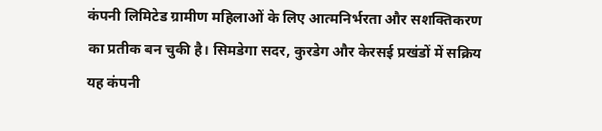कंपनी लिमिटेड ग्रामीण महिलाओं के लिए आत्मनिर्भरता और सशक्तिकरण का प्रतीक बन चुकी है। सिमडेगा सदर, कुरडेग और केरसई प्रखंडों में सक्रिय यह कंपनी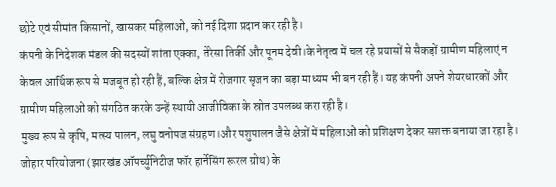छोटे एवं सीमांत किसानों, खासकर महिलाओं, को नई दिशा प्रदान कर रही है।
कंपनी के निदेशक मंडल की सदस्यों शांता एक्का, तेरेसा तिर्की और पूनम देवी।के नेतृत्व में चल रहे प्रयासों से सैकड़ों ग्रामीण महिलाएं न केवल आर्थिक रूप से मजबूत हो रही हैं, बल्कि क्षेत्र में रोजगार सृजन का बड़ा माध्यम भी बन रही हैं। यह कंपनी अपने शेयरधारकों और ग्रामीण महिलाओं को संगठित करके उन्हें स्थायी आजीविका के स्रोत उपलब्ध करा रही है।
मुख्य रूप से कृषि, मत्स्य पालन, लघु वनोपज संग्रहण।और पशुपालन जैसे क्षेत्रों में महिलाओं को प्रशिक्षण देकर सशक्त बनाया जा रहा है। जोहार परियोजना (झारखंड ऑपर्च्युनिटीज फॉर हार्नेसिंग रूरल ग्रोथ) के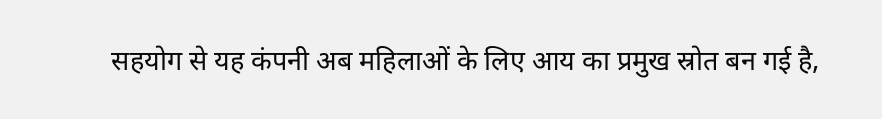सहयोग से यह कंपनी अब महिलाओं के लिए आय का प्रमुख स्रोत बन गई है,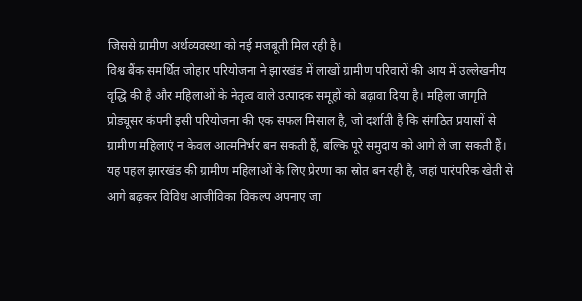जिससे ग्रामीण अर्थव्यवस्था को नई मजबूती मिल रही है।
विश्व बैंक समर्थित जोहार परियोजना ने झारखंड में लाखों ग्रामीण परिवारों की आय में उल्लेखनीय वृद्धि की है और महिलाओं के नेतृत्व वाले उत्पादक समूहों को बढ़ावा दिया है। महिला जागृति प्रोड्यूसर कंपनी इसी परियोजना की एक सफल मिसाल है, जो दर्शाती है कि संगठित प्रयासों से ग्रामीण महिलाएं न केवल आत्मनिर्भर बन सकती हैं, बल्कि पूरे समुदाय को आगे ले जा सकती हैं।
यह पहल झारखंड की ग्रामीण महिलाओं के लिए प्रेरणा का स्रोत बन रही है, जहां पारंपरिक खेती से आगे बढ़कर विविध आजीविका विकल्प अपनाए जा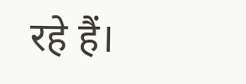रहे हैं।